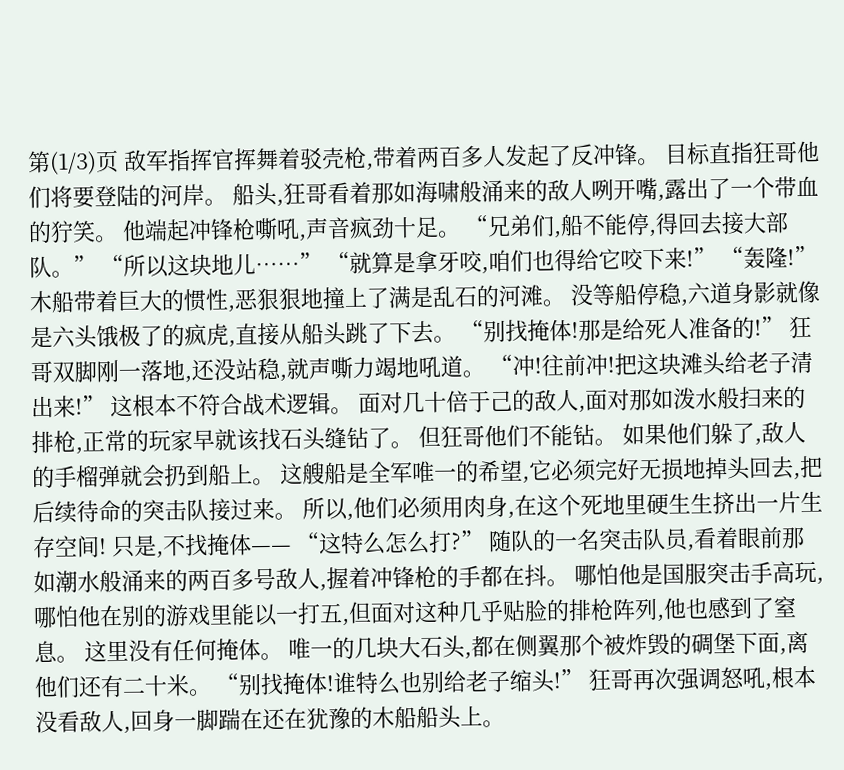第(1/3)页 敌军指挥官挥舞着驳壳枪,带着两百多人发起了反冲锋。 目标直指狂哥他们将要登陆的河岸。 船头,狂哥看着那如海啸般涌来的敌人咧开嘴,露出了一个带血的狞笑。 他端起冲锋枪嘶吼,声音疯劲十足。 “兄弟们,船不能停,得回去接大部队。” “所以这块地儿……” “就算是拿牙咬,咱们也得给它咬下来!” “轰隆!” 木船带着巨大的惯性,恶狠狠地撞上了满是乱石的河滩。 没等船停稳,六道身影就像是六头饿极了的疯虎,直接从船头跳了下去。 “别找掩体!那是给死人准备的!” 狂哥双脚刚一落地,还没站稳,就声嘶力竭地吼道。 “冲!往前冲!把这块滩头给老子清出来!” 这根本不符合战术逻辑。 面对几十倍于己的敌人,面对那如泼水般扫来的排枪,正常的玩家早就该找石头缝钻了。 但狂哥他们不能钻。 如果他们躲了,敌人的手榴弹就会扔到船上。 这艘船是全军唯一的希望,它必须完好无损地掉头回去,把后续待命的突击队接过来。 所以,他们必须用肉身,在这个死地里硬生生挤出一片生存空间! 只是,不找掩体—— “这特么怎么打?” 随队的一名突击队员,看着眼前那如潮水般涌来的两百多号敌人,握着冲锋枪的手都在抖。 哪怕他是国服突击手高玩,哪怕他在别的游戏里能以一打五,但面对这种几乎贴脸的排枪阵列,他也感到了窒息。 这里没有任何掩体。 唯一的几块大石头,都在侧翼那个被炸毁的碉堡下面,离他们还有二十米。 “别找掩体!谁特么也别给老子缩头!” 狂哥再次强调怒吼,根本没看敌人,回身一脚踹在还在犹豫的木船船头上。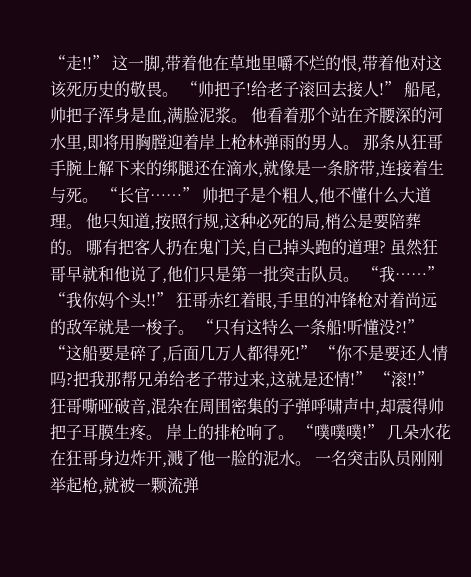“走!!” 这一脚,带着他在草地里嚼不烂的恨,带着他对这该死历史的敬畏。 “帅把子!给老子滚回去接人!” 船尾,帅把子浑身是血,满脸泥浆。 他看着那个站在齐腰深的河水里,即将用胸膛迎着岸上枪林弹雨的男人。 那条从狂哥手腕上解下来的绑腿还在滴水,就像是一条脐带,连接着生与死。 “长官……” 帅把子是个粗人,他不懂什么大道理。 他只知道,按照行规,这种必死的局,梢公是要陪葬的。 哪有把客人扔在鬼门关,自己掉头跑的道理? 虽然狂哥早就和他说了,他们只是第一批突击队员。 “我……” “我你妈个头!!” 狂哥赤红着眼,手里的冲锋枪对着尚远的敌军就是一梭子。 “只有这特么一条船!听懂没?!” “这船要是碎了,后面几万人都得死!” “你不是要还人情吗?把我那帮兄弟给老子带过来,这就是还情!” “滚!!” 狂哥嘶哑破音,混杂在周围密集的子弹呼啸声中,却震得帅把子耳膜生疼。 岸上的排枪响了。 “噗噗噗!” 几朵水花在狂哥身边炸开,溅了他一脸的泥水。 一名突击队员刚刚举起枪,就被一颗流弹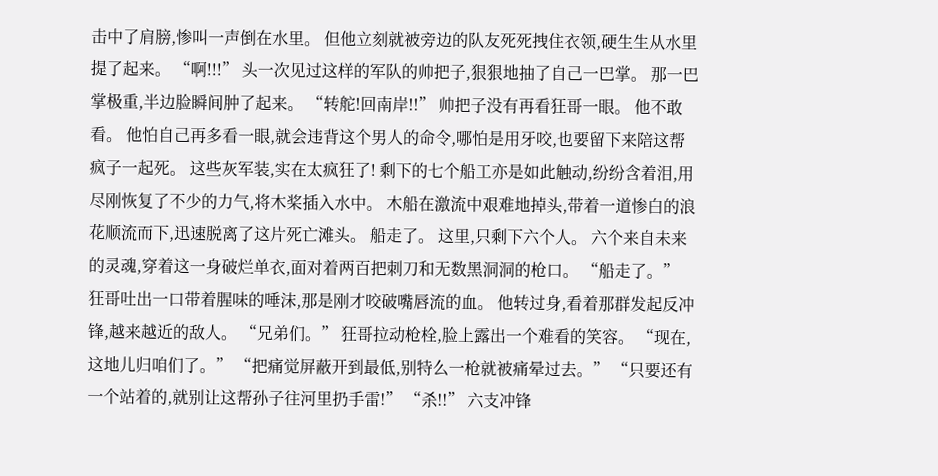击中了肩膀,惨叫一声倒在水里。 但他立刻就被旁边的队友死死拽住衣领,硬生生从水里提了起来。 “啊!!!” 头一次见过这样的军队的帅把子,狠狠地抽了自己一巴掌。 那一巴掌极重,半边脸瞬间肿了起来。 “转舵!回南岸!!” 帅把子没有再看狂哥一眼。 他不敢看。 他怕自己再多看一眼,就会违背这个男人的命令,哪怕是用牙咬,也要留下来陪这帮疯子一起死。 这些灰军装,实在太疯狂了! 剩下的七个船工亦是如此触动,纷纷含着泪,用尽刚恢复了不少的力气,将木桨插入水中。 木船在激流中艰难地掉头,带着一道惨白的浪花顺流而下,迅速脱离了这片死亡滩头。 船走了。 这里,只剩下六个人。 六个来自未来的灵魂,穿着这一身破烂单衣,面对着两百把刺刀和无数黑洞洞的枪口。 “船走了。” 狂哥吐出一口带着腥味的唾沫,那是刚才咬破嘴唇流的血。 他转过身,看着那群发起反冲锋,越来越近的敌人。 “兄弟们。” 狂哥拉动枪栓,脸上露出一个难看的笑容。 “现在,这地儿归咱们了。” “把痛觉屏蔽开到最低,别特么一枪就被痛晕过去。” “只要还有一个站着的,就别让这帮孙子往河里扔手雷!” “杀!!” 六支冲锋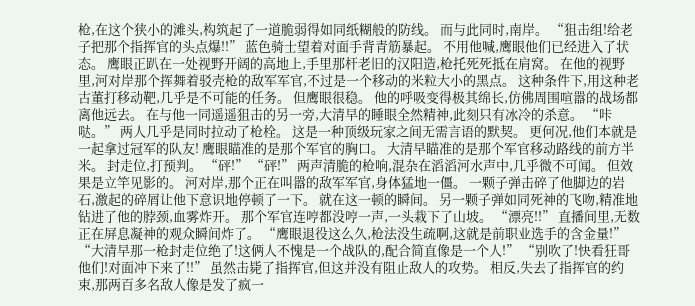枪,在这个狭小的滩头,构筑起了一道脆弱得如同纸糊般的防线。 而与此同时,南岸。 “狙击组!给老子把那个指挥官的头点爆!!” 蓝色骑士望着对面手背青筋暴起。 不用他喊,鹰眼他们已经进入了状态。 鹰眼正趴在一处视野开阔的高地上,手里那杆老旧的汉阳造,枪托死死抵在肩窝。 在他的视野里,河对岸那个挥舞着驳壳枪的敌军军官,不过是一个移动的米粒大小的黑点。 这种条件下,用这种老古董打移动靶,几乎是不可能的任务。 但鹰眼很稳。 他的呼吸变得极其绵长,仿佛周围喧嚣的战场都离他远去。 在与他一同遥遥狙击的另一旁,大清早的睡眼全然精神,此刻只有冰冷的杀意。 “咔哒。” 两人几乎是同时拉动了枪栓。 这是一种顶级玩家之间无需言语的默契。 更何况,他们本就是一起拿过冠军的队友! 鹰眼瞄准的是那个军官的胸口。 大清早瞄准的是那个军官移动路线的前方半米。 封走位,打预判。 “砰!” “砰!” 两声清脆的枪响,混杂在滔滔河水声中,几乎微不可闻。 但效果是立竿见影的。 河对岸,那个正在叫嚣的敌军军官,身体猛地一僵。 一颗子弹击碎了他脚边的岩石,激起的碎屑让他下意识地停顿了一下。 就在这一顿的瞬间。 另一颗子弹如同死神的飞吻,精准地钻进了他的脖颈,血雾炸开。 那个军官连哼都没哼一声,一头栽下了山坡。 “漂亮!!” 直播间里,无数正在屏息凝神的观众瞬间炸了。 “鹰眼退役这么久,枪法没生疏啊,这就是前职业选手的含金量!” “大清早那一枪封走位绝了!这俩人不愧是一个战队的,配合简直像是一个人!” “别吹了!快看狂哥他们!对面冲下来了!!” 虽然击毙了指挥官,但这并没有阻止敌人的攻势。 相反,失去了指挥官的约束,那两百多名敌人像是发了疯一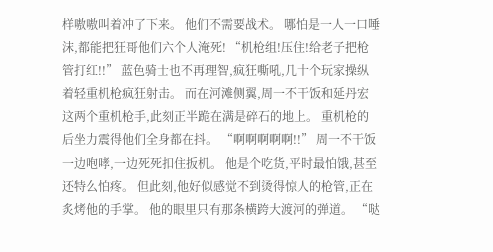样嗷嗷叫着冲了下来。 他们不需要战术。 哪怕是一人一口唾沫,都能把狂哥他们六个人淹死! “机枪组!压住!给老子把枪管打红!!” 蓝色骑士也不再理智,疯狂嘶吼,几十个玩家操纵着轻重机枪疯狂射击。 而在河滩侧翼,周一不干饭和延丹宏这两个重机枪手,此刻正半跪在满是碎石的地上。 重机枪的后坐力震得他们全身都在抖。 “啊啊啊啊啊!!” 周一不干饭一边咆哮,一边死死扣住扳机。 他是个吃货,平时最怕饿,甚至还特么怕疼。 但此刻,他好似感觉不到烫得惊人的枪管,正在炙烤他的手掌。 他的眼里只有那条横跨大渡河的弹道。 “哒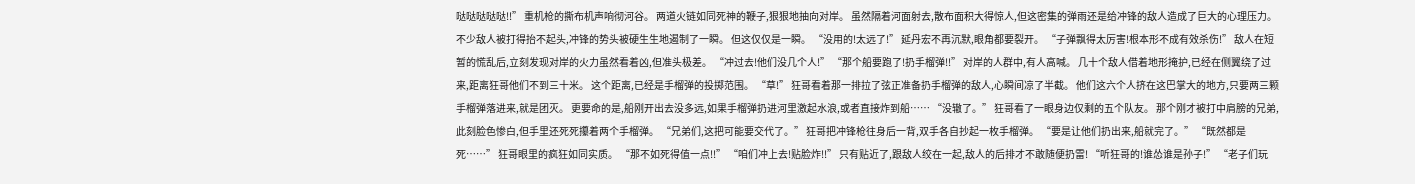哒哒哒哒哒!!” 重机枪的撕布机声响彻河谷。 两道火链如同死神的鞭子,狠狠地抽向对岸。 虽然隔着河面射去,散布面积大得惊人,但这密集的弹雨还是给冲锋的敌人造成了巨大的心理压力。 不少敌人被打得抬不起头,冲锋的势头被硬生生地遏制了一瞬。 但这仅仅是一瞬。 “没用的!太远了!” 延丹宏不再沉默,眼角都要裂开。 “子弹飘得太厉害!根本形不成有效杀伤!” 敌人在短暂的慌乱后,立刻发现对岸的火力虽然看着凶,但准头极差。 “冲过去!他们没几个人!” “那个船要跑了!扔手榴弹!!” 对岸的人群中,有人高喊。 几十个敌人借着地形掩护,已经在侧翼绕了过来,距离狂哥他们不到三十米。 这个距离,已经是手榴弹的投掷范围。 “草!” 狂哥看着那一排拉了弦正准备扔手榴弹的敌人,心瞬间凉了半截。 他们这六个人挤在这巴掌大的地方,只要两三颗手榴弹落进来,就是团灭。 更要命的是,船刚开出去没多远,如果手榴弹扔进河里激起水浪,或者直接炸到船…… “没辙了。” 狂哥看了一眼身边仅剩的五个队友。 那个刚才被打中肩膀的兄弟,此刻脸色惨白,但手里还死死攥着两个手榴弹。 “兄弟们,这把可能要交代了。” 狂哥把冲锋枪往身后一背,双手各自抄起一枚手榴弹。 “要是让他们扔出来,船就完了。” “既然都是死……” 狂哥眼里的疯狂如同实质。 “那不如死得值一点!!” “咱们冲上去!贴脸炸!!” 只有贴近了,跟敌人绞在一起,敌人的后排才不敢随便扔雷! “听狂哥的!谁怂谁是孙子!” “老子们玩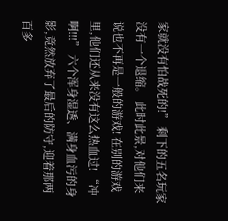家就没有怕战死的!” 剩下的五名玩家没有一个退缩。 此时此景,对他们来说也不再是一般的游戏! 在别的游戏里,他们还从来没有这么热血过! “冲啊!!!” 六个浑身湿透、满身血污的身影,竟然放弃了最后的防守,迎着那两百多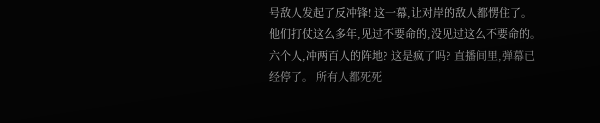号敌人发起了反冲锋! 这一幕,让对岸的敌人都愣住了。 他们打仗这么多年,见过不要命的,没见过这么不要命的。 六个人,冲两百人的阵地? 这是疯了吗? 直播间里,弹幕已经停了。 所有人都死死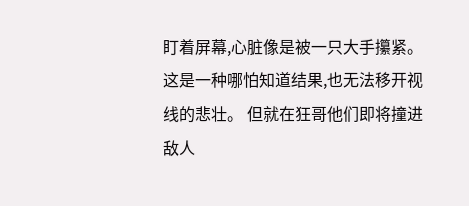盯着屏幕,心脏像是被一只大手攥紧。 这是一种哪怕知道结果,也无法移开视线的悲壮。 但就在狂哥他们即将撞进敌人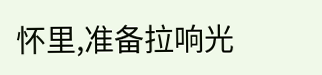怀里,准备拉响光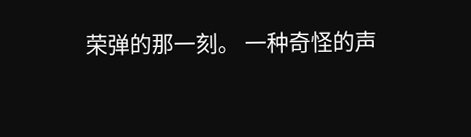荣弹的那一刻。 一种奇怪的声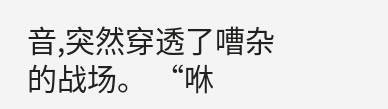音,突然穿透了嘈杂的战场。 “咻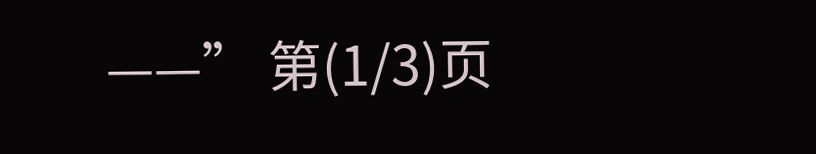——” 第(1/3)页